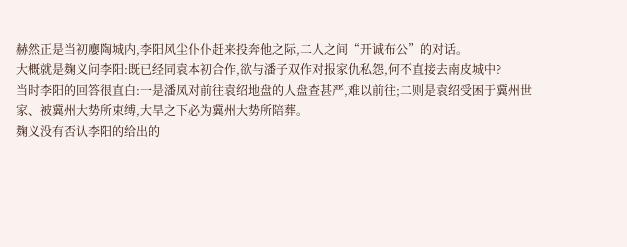赫然正是当初廮陶城内,李阳风尘仆仆赶来投奔他之际,二人之间“开诚布公”的对话。
大概就是麹义问李阳:既已经同袁本初合作,欲与潘子双作对报家仇私怨,何不直接去南皮城中?
当时李阳的回答很直白:一是潘凤对前往袁绍地盘的人盘查甚严,难以前往;二则是袁绍受困于冀州世家、被冀州大势所束缚,大旱之下必为冀州大势所陪葬。
麹义没有否认李阳的给出的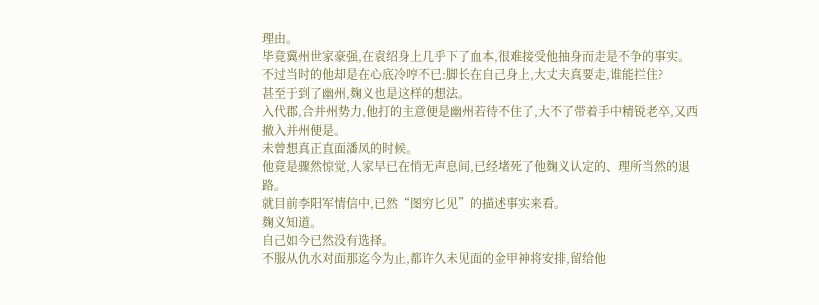理由。
毕竟冀州世家豪强,在袁绍身上几乎下了血本,很难接受他抽身而走是不争的事实。
不过当时的他却是在心底冷哼不已:脚长在自己身上,大丈夫真要走,谁能拦住?
甚至于到了幽州,麹义也是这样的想法。
入代郡,合并州势力,他打的主意便是幽州若待不住了,大不了带着手中精锐老卒,又西撤入并州便是。
未曾想真正直面潘凤的时候。
他竟是骤然惊觉,人家早已在悄无声息间,已经堵死了他麹义认定的、理所当然的退路。
就目前李阳军情信中,已然“图穷匕见”的描述事实来看。
麹义知道。
自己如今已然没有选择。
不服从仇水对面那迄今为止,都许久未见面的金甲神将安排,留给他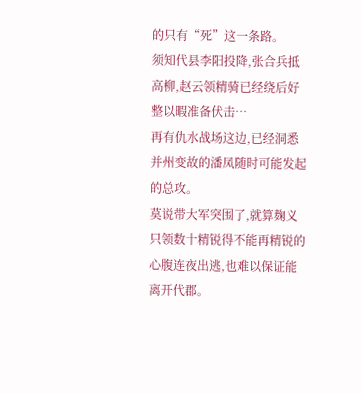的只有“死”这一条路。
须知代县李阳投降,张合兵抵高柳,赵云领精骑已经绕后好整以暇准备伏击…
再有仇水战场这边,已经洞悉并州变故的潘凤随时可能发起的总攻。
莫说带大军突围了,就算麹义只领数十精锐得不能再精锐的心腹连夜出逃,也难以保证能离开代郡。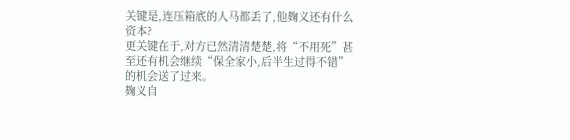关键是,连压箱底的人马都丢了,他麹义还有什么资本?
更关键在于,对方已然清清楚楚,将“不用死”甚至还有机会继续“保全家小,后半生过得不错”的机会送了过来。
麹义自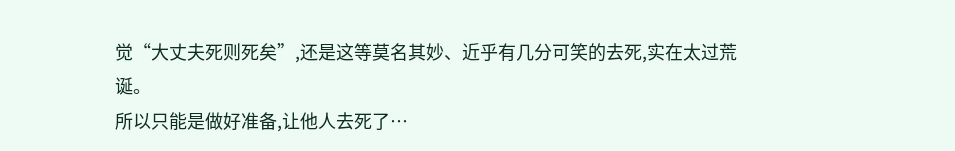觉“大丈夫死则死矣”,还是这等莫名其妙、近乎有几分可笑的去死,实在太过荒诞。
所以只能是做好准备,让他人去死了…